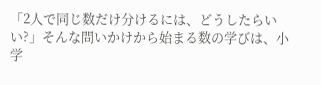「2人で同じ数だけ分けるには、どうしたらいい?」そんな問いかけから始まる数の学びは、小学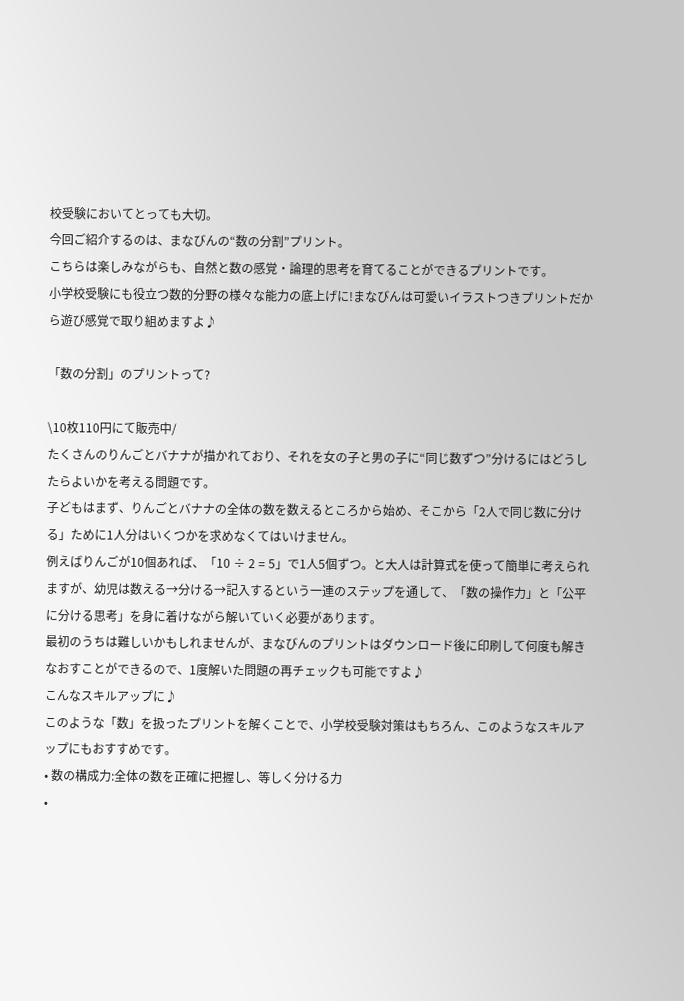校受験においてとっても大切。
今回ご紹介するのは、まなびんの“数の分割”プリント。
こちらは楽しみながらも、自然と数の感覚・論理的思考を育てることができるプリントです。
小学校受験にも役立つ数的分野の様々な能力の底上げに!まなびんは可愛いイラストつきプリントだから遊び感覚で取り組めますよ♪

「数の分割」のプリントって?

\10枚110円にて販売中/
たくさんのりんごとバナナが描かれており、それを女の子と男の子に“同じ数ずつ”分けるにはどうしたらよいかを考える問題です。
子どもはまず、りんごとバナナの全体の数を数えるところから始め、そこから「2人で同じ数に分ける」ために1人分はいくつかを求めなくてはいけません。
例えばりんごが10個あれば、「10 ÷ 2 = 5」で1人5個ずつ。と大人は計算式を使って簡単に考えられますが、幼児は数える→分ける→記入するという一連のステップを通して、「数の操作力」と「公平に分ける思考」を身に着けながら解いていく必要があります。
最初のうちは難しいかもしれませんが、まなびんのプリントはダウンロード後に印刷して何度も解きなおすことができるので、1度解いた問題の再チェックも可能ですよ♪
こんなスキルアップに♪
このような「数」を扱ったプリントを解くことで、小学校受験対策はもちろん、このようなスキルアップにもおすすめです。
• 数の構成力:全体の数を正確に把握し、等しく分ける力
•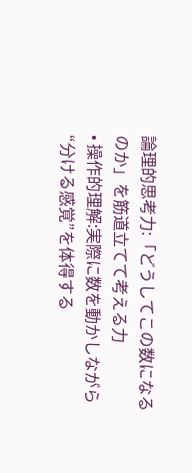論理的思考力:「どうしてこの数になるのか」を筋道立てて考える力
• 操作的理解:実際に数を動かしながら“分ける感覚”を体得する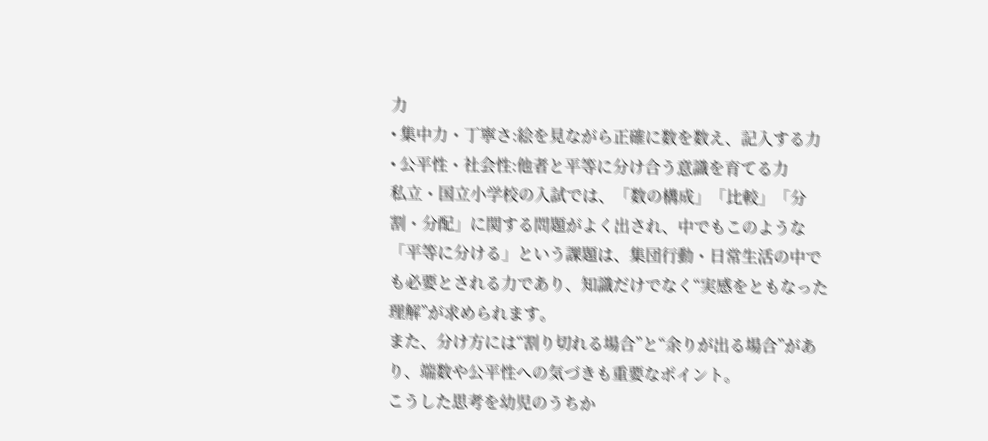力
• 集中力・丁寧さ:絵を見ながら正確に数を数え、記入する力
• 公平性・社会性:他者と平等に分け合う意識を育てる力
私立・国立小学校の入試では、「数の構成」「比較」「分割・分配」に関する問題がよく出され、中でもこのような「平等に分ける」という課題は、集団行動・日常生活の中でも必要とされる力であり、知識だけでなく“実感をともなった理解”が求められます。
また、分け方には“割り切れる場合”と“余りが出る場合”があり、端数や公平性への気づきも重要なポイント。
こうした思考を幼児のうちか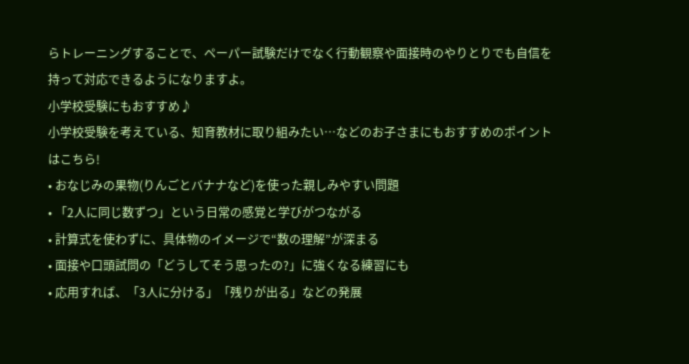らトレーニングすることで、ペーパー試験だけでなく行動観察や面接時のやりとりでも自信を持って対応できるようになりますよ。
小学校受験にもおすすめ♪
小学校受験を考えている、知育教材に取り組みたい…などのお子さまにもおすすめのポイントはこちら!
• おなじみの果物(りんごとバナナなど)を使った親しみやすい問題
• 「2人に同じ数ずつ」という日常の感覚と学びがつながる
• 計算式を使わずに、具体物のイメージで“数の理解”が深まる
• 面接や口頭試問の「どうしてそう思ったの?」に強くなる練習にも
• 応用すれば、「3人に分ける」「残りが出る」などの発展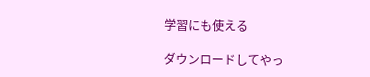学習にも使える

ダウンロードしてやっ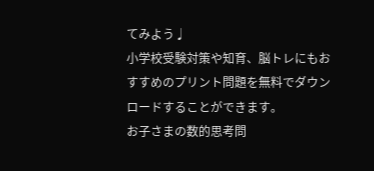てみよう♩
小学校受験対策や知育、脳トレにもおすすめのプリント問題を無料でダウンロードすることができます。
お子さまの数的思考問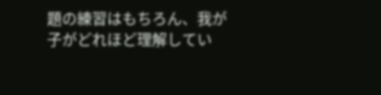題の練習はもちろん、我が子がどれほど理解してい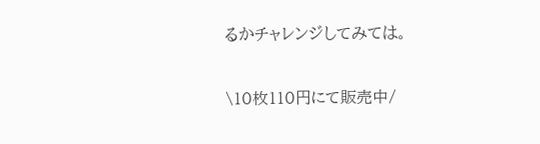るかチャレンジしてみては。

\10枚110円にて販売中/